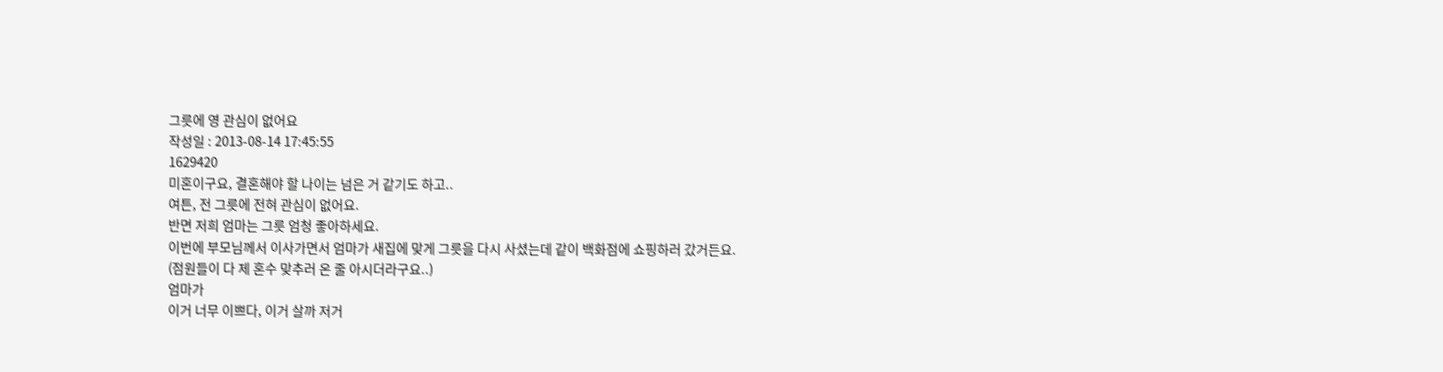그릇에 영 관심이 없어요
작성일 : 2013-08-14 17:45:55
1629420
미혼이구요, 결혼해야 할 나이는 넘은 거 같기도 하고..
여튼, 전 그릇에 전혀 관심이 없어요.
반면 저희 엄마는 그릇 엄청 좋아하세요.
이번에 부모님께서 이사가면서 엄마가 새집에 맞게 그릇을 다시 사셨는데 같이 백화점에 쇼핑하러 갔거든요.
(점원들이 다 제 혼수 맞추러 온 줄 아시더라구요..)
엄마가
이거 너무 이쁘다, 이거 살까 저거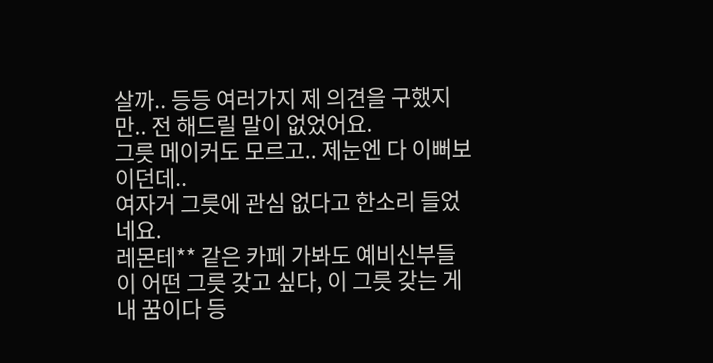살까.. 등등 여러가지 제 의견을 구했지만.. 전 해드릴 말이 없었어요.
그릇 메이커도 모르고.. 제눈엔 다 이뻐보이던데..
여자거 그릇에 관심 없다고 한소리 들었네요.
레몬테** 같은 카페 가봐도 예비신부들이 어떤 그릇 갖고 싶다, 이 그릇 갖는 게 내 꿈이다 등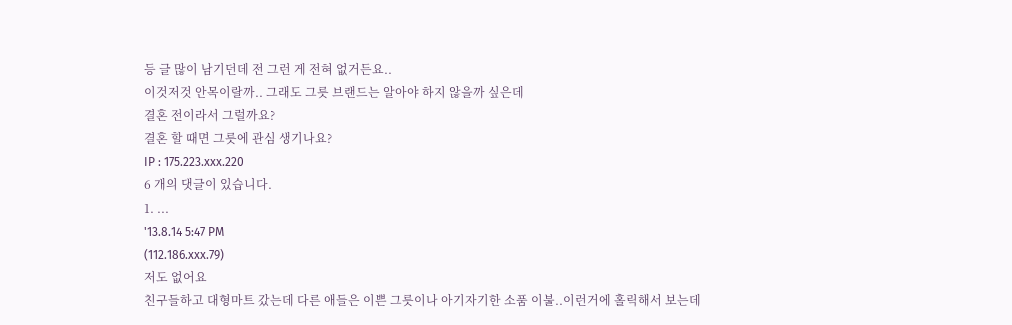등 글 많이 남기던데 전 그런 게 전혀 없거든요..
이것저것 안목이랄까.. 그래도 그릇 브랜드는 알아야 하지 않을까 싶은데
결혼 전이라서 그럴까요?
결혼 할 때면 그릇에 관심 생기나요?
IP : 175.223.xxx.220
6 개의 댓글이 있습니다.
1. ...
'13.8.14 5:47 PM
(112.186.xxx.79)
저도 없어요
친구들하고 대형마트 갔는데 다른 애들은 이쁜 그릇이나 아기자기한 소품 이불..이런거에 홀릭해서 보는데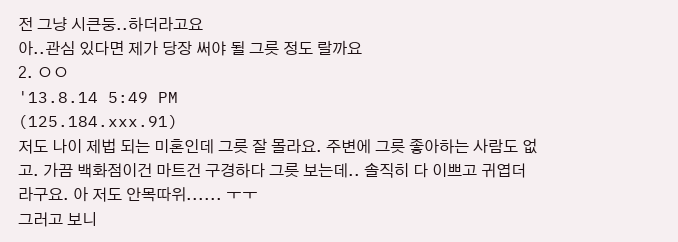전 그냥 시큰둥..하더라고요
아..관심 있다면 제가 당장 써야 될 그릇 정도 랄까요
2. ㅇㅇ
'13.8.14 5:49 PM
(125.184.xxx.91)
저도 나이 제법 되는 미혼인데 그릇 잘 몰라요. 주변에 그릇 좋아하는 사람도 없고. 가끔 백화점이건 마트건 구경하다 그릇 보는데.. 솔직히 다 이쁘고 귀엽더라구요. 아 저도 안목따위...... ㅜㅜ
그러고 보니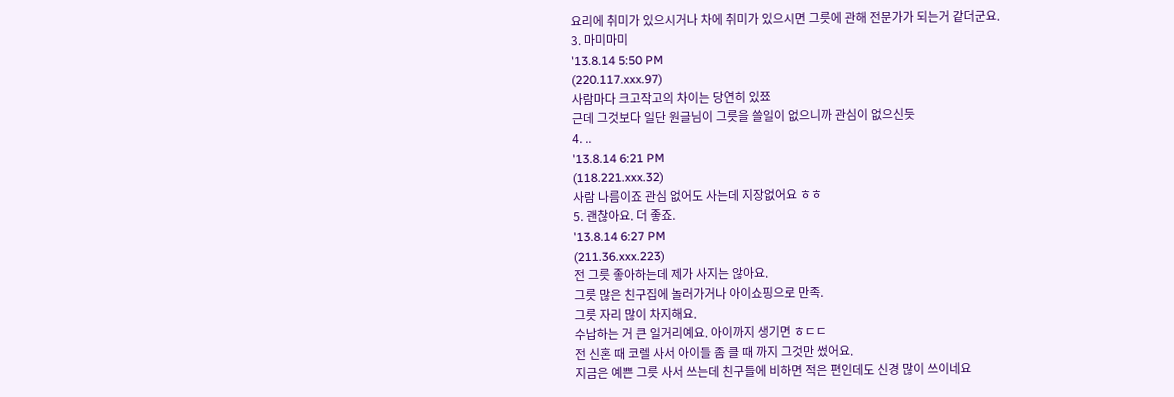요리에 취미가 있으시거나 차에 취미가 있으시면 그릇에 관해 전문가가 되는거 같더군요.
3. 마미마미
'13.8.14 5:50 PM
(220.117.xxx.97)
사람마다 크고작고의 차이는 당연히 있쬬
근데 그것보다 일단 원글님이 그릇을 쓸일이 없으니까 관심이 없으신듯
4. ..
'13.8.14 6:21 PM
(118.221.xxx.32)
사람 나름이죠 관심 없어도 사는데 지장없어요 ㅎㅎ
5. 괜찮아요. 더 좋죠.
'13.8.14 6:27 PM
(211.36.xxx.223)
전 그릇 좋아하는데 제가 사지는 않아요.
그릇 많은 친구집에 놀러가거나 아이쇼핑으로 만족.
그릇 자리 많이 차지해요.
수납하는 거 큰 일거리예요. 아이까지 생기면 ㅎㄷㄷ
전 신혼 때 코렐 사서 아이들 좀 클 때 까지 그것만 썼어요.
지금은 예쁜 그릇 사서 쓰는데 친구들에 비하면 적은 편인데도 신경 많이 쓰이네요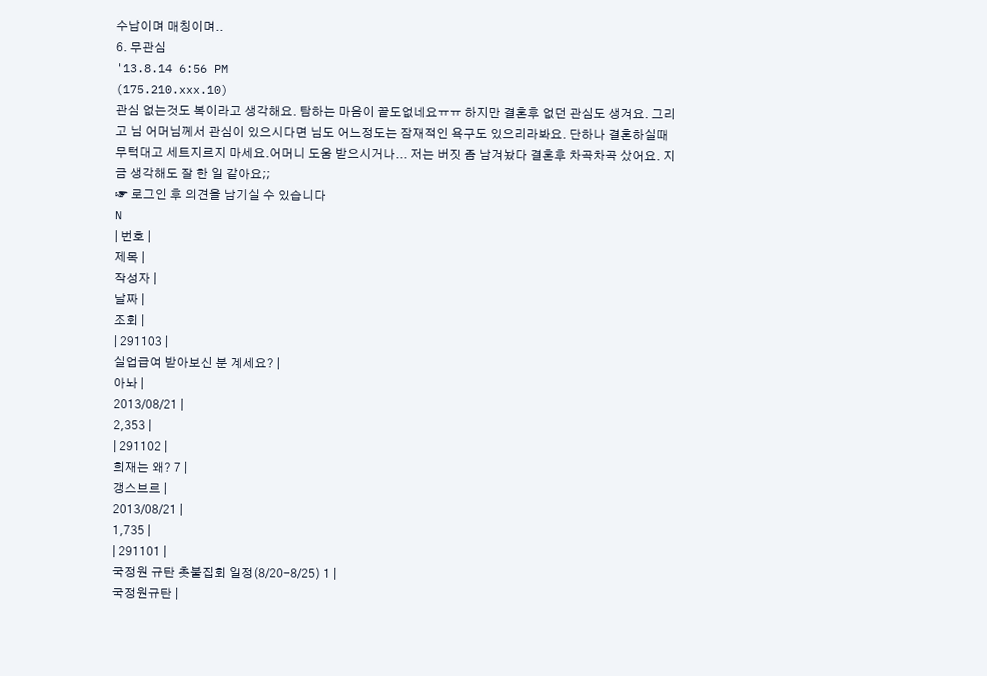수납이며 매칭이며..
6. 무관심
'13.8.14 6:56 PM
(175.210.xxx.10)
관심 없는것도 복이라고 생각해요. 탐하는 마음이 끝도없네요ㅠㅠ 하지만 결혼후 없던 관심도 생겨요. 그리고 님 어머님께서 관심이 있으시다면 님도 어느정도는 잠재적인 욕구도 있으리라봐요. 단하나 결혼하실때 무턱대고 세트지르지 마세요.어머니 도움 받으시거나... 저는 버짓 좀 남겨놨다 결혼후 차곡차곡 샀어요. 지금 생각해도 잘 한 일 같아요;;
☞ 로그인 후 의견을 남기실 수 있습니다
N
| 번호 |
제목 |
작성자 |
날짜 |
조회 |
| 291103 |
실업급여 받아보신 분 계세요? |
아놔 |
2013/08/21 |
2,353 |
| 291102 |
희재는 왜? 7 |
갱스브르 |
2013/08/21 |
1,735 |
| 291101 |
국정원 규탄 촛불집회 일정(8/20-8/25) 1 |
국정원규탄 |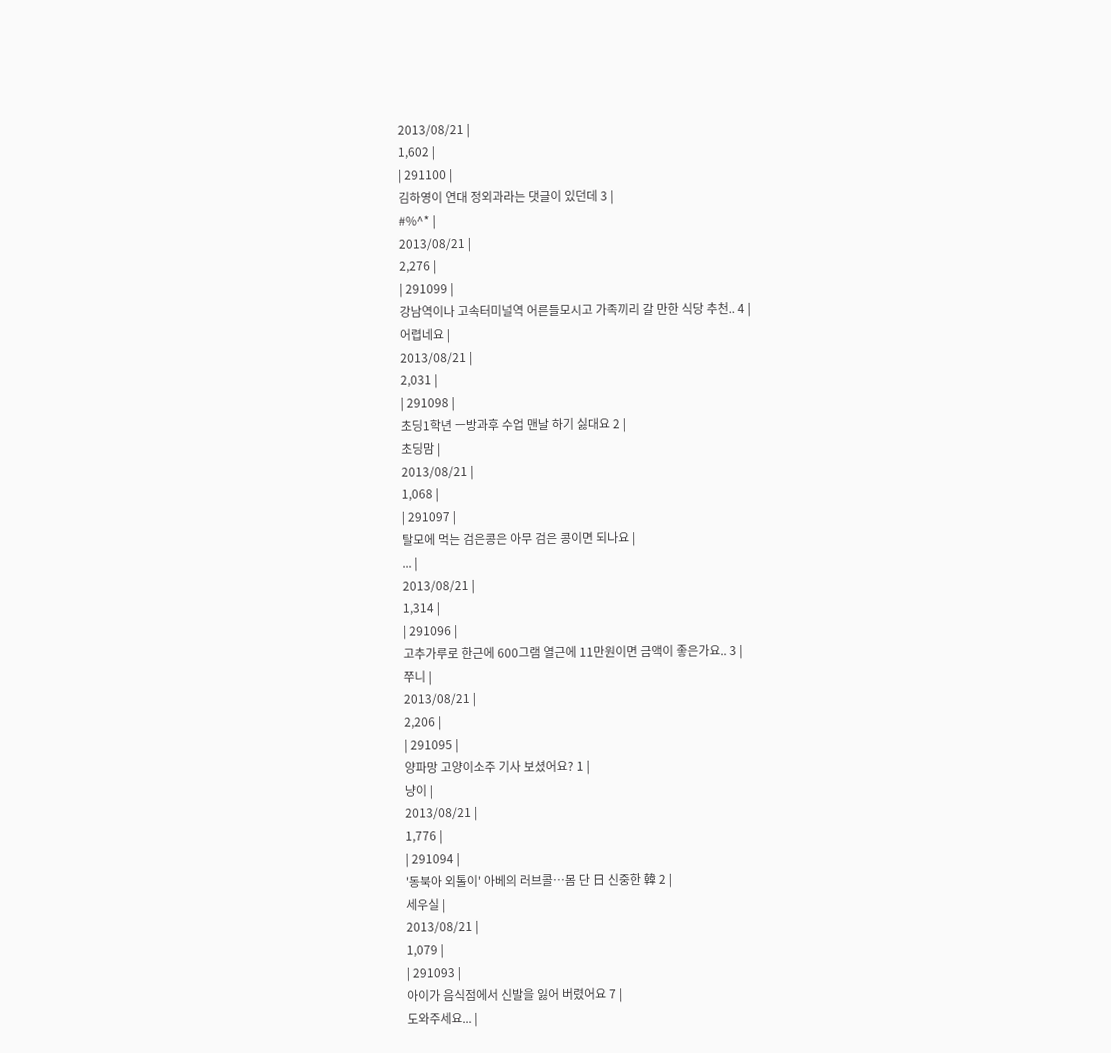2013/08/21 |
1,602 |
| 291100 |
김하영이 연대 정외과라는 댓글이 있던데 3 |
#%^* |
2013/08/21 |
2,276 |
| 291099 |
강남역이나 고속터미널역 어른들모시고 가족끼리 갈 만한 식당 추천.. 4 |
어렵네요 |
2013/08/21 |
2,031 |
| 291098 |
초딩1학년 ㅡ방과후 수업 맨날 하기 싫대요 2 |
초딩맘 |
2013/08/21 |
1,068 |
| 291097 |
탈모에 먹는 검은콩은 아무 검은 콩이면 되나요 |
... |
2013/08/21 |
1,314 |
| 291096 |
고추가루로 한근에 600그램 열근에 11만원이면 금액이 좋은가요.. 3 |
쭈니 |
2013/08/21 |
2,206 |
| 291095 |
양파망 고양이소주 기사 보셨어요? 1 |
냥이 |
2013/08/21 |
1,776 |
| 291094 |
'동북아 외톨이' 아베의 러브콜…몸 단 日 신중한 韓 2 |
세우실 |
2013/08/21 |
1,079 |
| 291093 |
아이가 음식점에서 신발을 잃어 버렸어요 7 |
도와주세요... |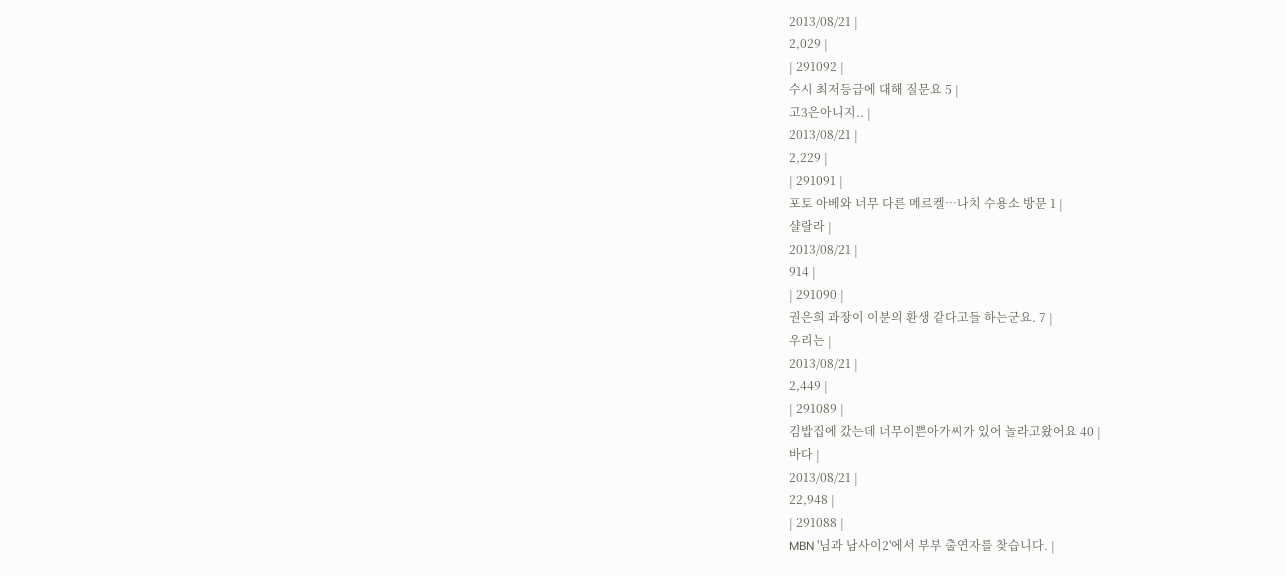2013/08/21 |
2,029 |
| 291092 |
수시 최저등급에 대해 질문요 5 |
고3은아니지.. |
2013/08/21 |
2,229 |
| 291091 |
포토 아베와 너무 다른 메르켈…나치 수용소 방문 1 |
샬랄라 |
2013/08/21 |
914 |
| 291090 |
권은희 과장이 이분의 환생 같다고들 하는군요. 7 |
우리는 |
2013/08/21 |
2,449 |
| 291089 |
김밥집에 갔는데 너무이쁜아가씨가 있어 놀라고왔어요 40 |
바다 |
2013/08/21 |
22,948 |
| 291088 |
MBN '님과 남사이2'에서 부부 출연자를 찾습니다. |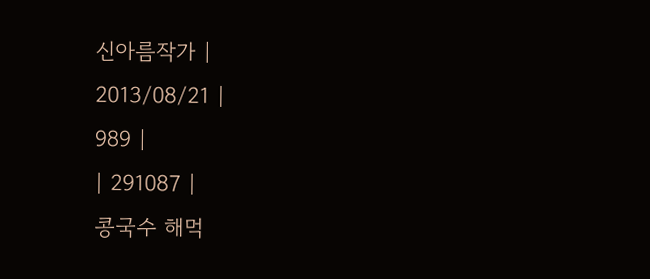신아름작가 |
2013/08/21 |
989 |
| 291087 |
콩국수 해먹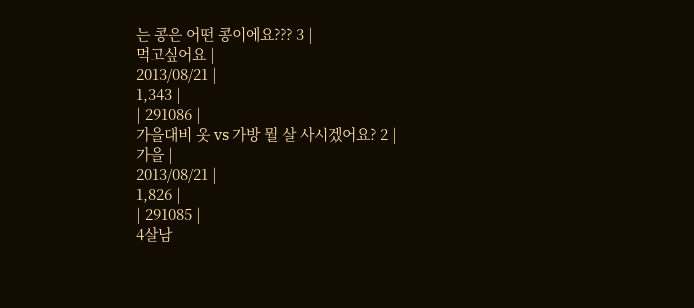는 콩은 어떤 콩이에요??? 3 |
먹고싶어요 |
2013/08/21 |
1,343 |
| 291086 |
가을대비 옷 vs 가방 뭘 살 사시겠어요? 2 |
가을 |
2013/08/21 |
1,826 |
| 291085 |
4살남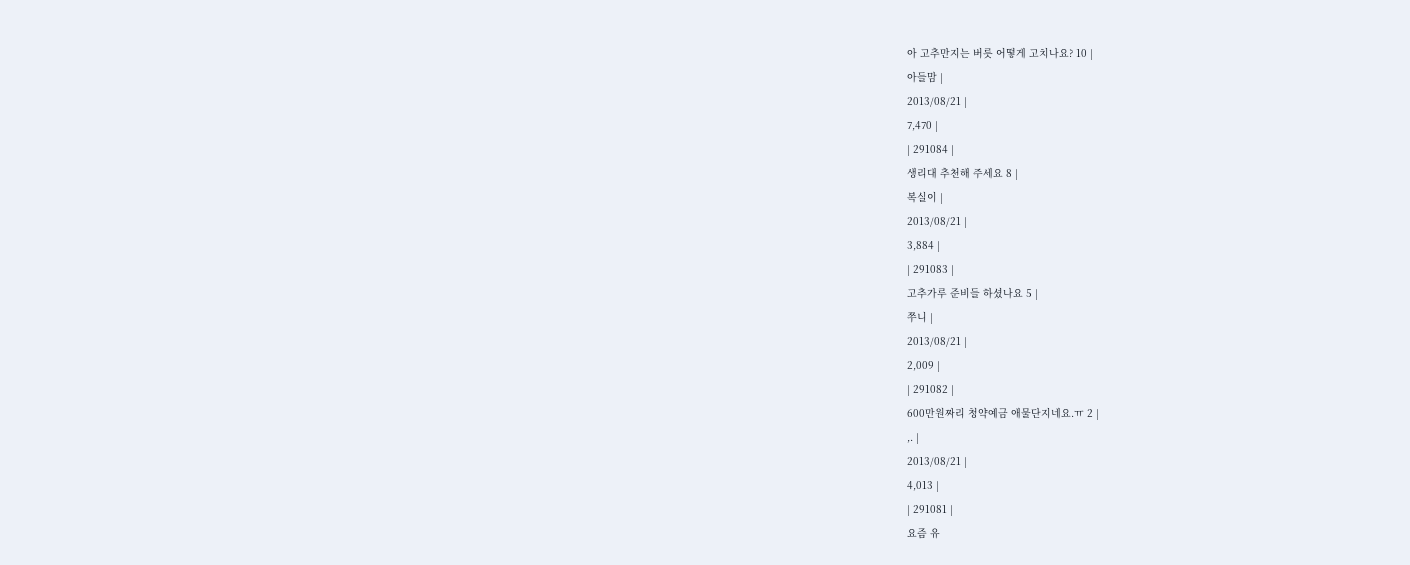아 고추만지는 버릇 어떻게 고치나요? 10 |
아들맘 |
2013/08/21 |
7,470 |
| 291084 |
생리대 추천해 주세요 8 |
복실이 |
2013/08/21 |
3,884 |
| 291083 |
고추가루 준비들 하셨나요 5 |
쭈니 |
2013/08/21 |
2,009 |
| 291082 |
600만원짜리 청약예금 애물단지네요.ㅠ 2 |
,. |
2013/08/21 |
4,013 |
| 291081 |
요즘 유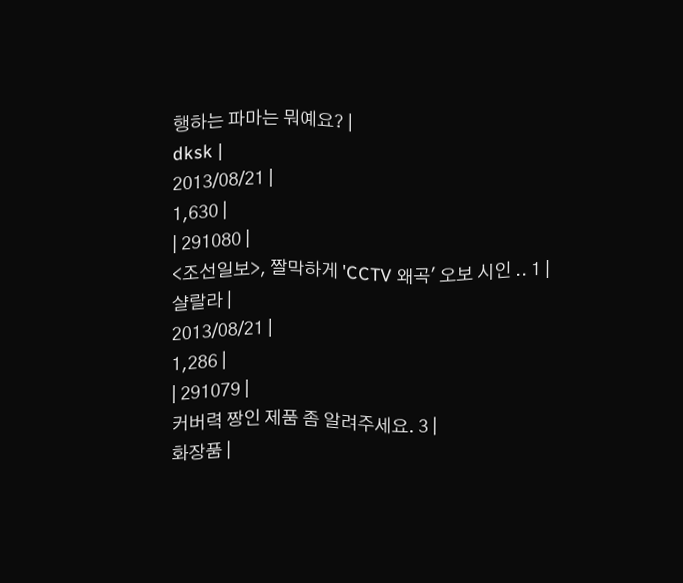행하는 파마는 뭐예요? |
dksk |
2013/08/21 |
1,630 |
| 291080 |
<조선일보>, 짤막하게 'CCTV 왜곡' 오보 시인 .. 1 |
샬랄라 |
2013/08/21 |
1,286 |
| 291079 |
커버력 짱인 제품 좀 알려주세요. 3 |
화장품 |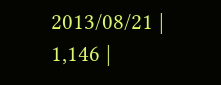2013/08/21 |
1,146 |